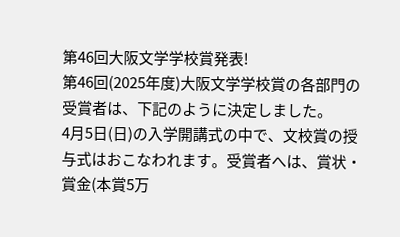第46回大阪文学学校賞発表!
第46回(2025年度)大阪文学学校賞の各部門の受賞者は、下記のように決定しました。
4月5日(日)の入学開講式の中で、文校賞の授与式はおこなわれます。受賞者へは、賞状・賞金(本賞5万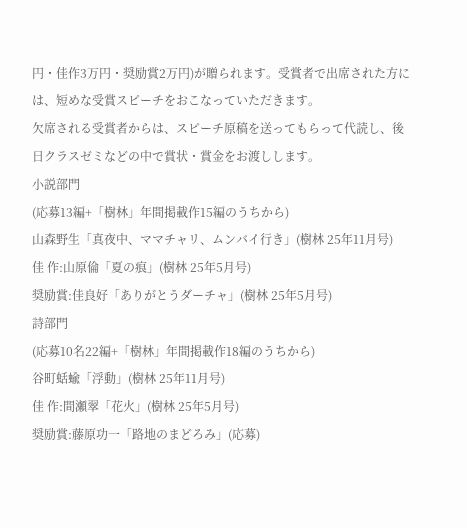円・佳作3万円・奨励賞2万円)が贈られます。受賞者で出席された方には、短めな受賞スピーチをおこなっていただきます。
欠席される受賞者からは、スピーチ原稿を送ってもらって代読し、後日クラスゼミなどの中で賞状・賞金をお渡しします。
小説部門
(応募13編+「樹林」年間掲載作15編のうちから)
山森野生「真夜中、ママチャリ、ムンバイ行き」(樹林 25年11月号)
佳 作:山原倫「夏の痕」(樹林 25年5月号)
奨励賞:佳良好「ありがとうダーチャ」(樹林 25年5月号)
詩部門
(応募10名22編+「樹林」年間掲載作18編のうちから)
谷町蛞蝓「浮動」(樹林 25年11月号)
佳 作:間瀬翠「花火」(樹林 25年5月号)
奨励賞:藤原功一「路地のまどろみ」(応募)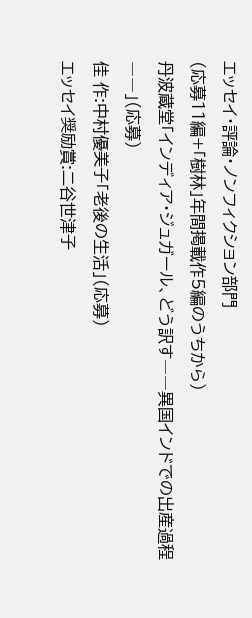エッセイ・評論・ノンフィクション部門
(応募11編+「樹林」年間掲載作5編のうちから)
丹波蔵堂「インディア・ジュガール、どう訳す――異国インドでの出産過程――」(応募)
佳 作:中村優美子「老後の生活」(応募)
エッセイ奨励賞:二谷世津子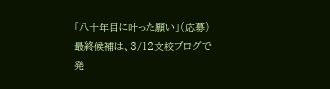「八十年目に叶った願い」(応募)
最終候補は、3/12文校ブログで発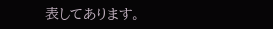表してあります。